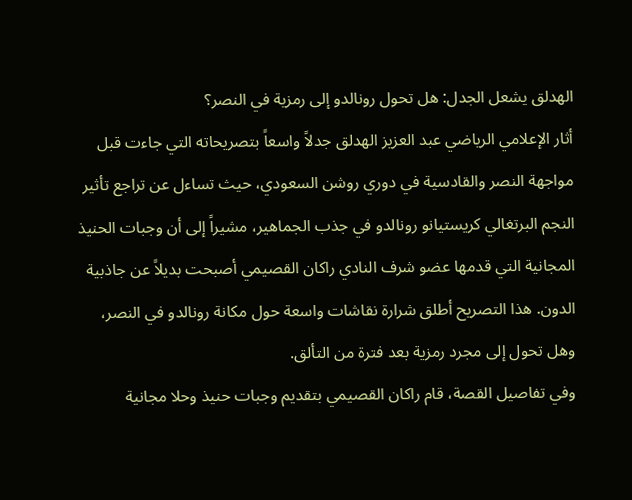الهدلق يشعل الجدل: هل تحول رونالدو إلى رمزية في النصر؟
أثار الإعلامي الرياضي عبد العزيز الهدلق جدلاً واسعاً بتصريحاته التي جاءت قبل مواجهة النصر والقادسية في دوري روشن السعودي، حيث تساءل عن تراجع تأثير النجم البرتغالي كريستيانو رونالدو في جذب الجماهير، مشيراً إلى أن وجبات الحنيذ المجانية التي قدمها عضو شرف النادي راكان القصيمي أصبحت بديلاً عن جاذبية الدون. هذا التصريح أطلق شرارة نقاشات واسعة حول مكانة رونالدو في النصر، وهل تحول إلى مجرد رمزية بعد فترة من التألق.
وفي تفاصيل القصة، قام راكان القصيمي بتقديم وجبات حنيذ وحلا مجانية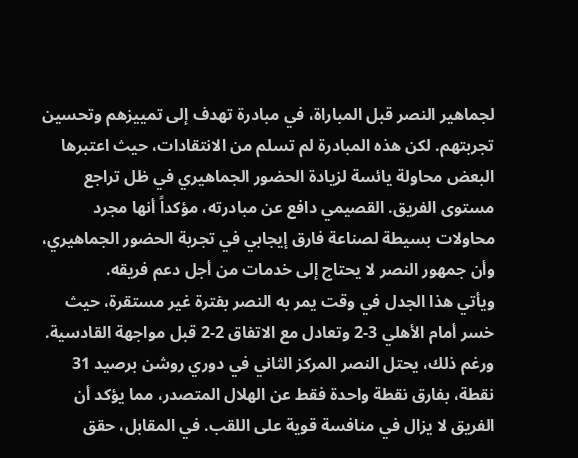لجماهير النصر قبل المباراة، في مبادرة تهدف إلى تمييزهم وتحسين تجربتهم. لكن هذه المبادرة لم تسلم من الانتقادات، حيث اعتبرها البعض محاولة يائسة لزيادة الحضور الجماهيري في ظل تراجع مستوى الفريق. القصيمي دافع عن مبادرته، مؤكداً أنها مجرد محاولات بسيطة لصناعة فارق إيجابي في تجربة الحضور الجماهيري، وأن جمهور النصر لا يحتاج إلى خدمات من أجل دعم فريقه.
ويأتي هذا الجدل في وقت يمر به النصر بفترة غير مستقرة، حيث خسر أمام الأهلي 3-2 وتعادل مع الاتفاق 2-2 قبل مواجهة القادسية. ورغم ذلك، يحتل النصر المركز الثاني في دوري روشن برصيد 31 نقطة، بفارق نقطة واحدة فقط عن الهلال المتصدر، مما يؤكد أن الفريق لا يزال في منافسة قوية على اللقب. في المقابل، حقق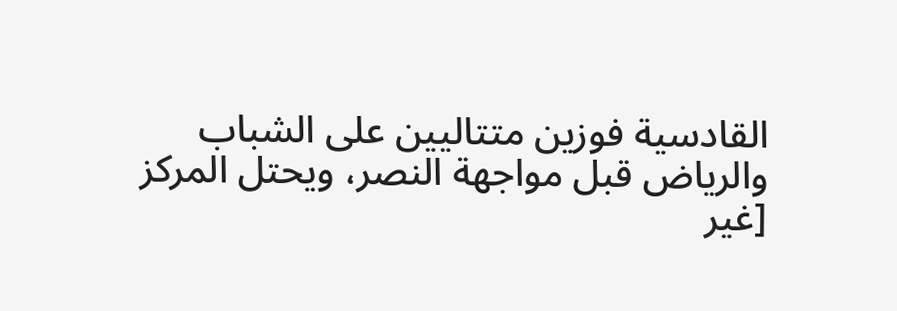القادسية فوزين متتاليين على الشباب والرياض قبل مواجهة النصر، ويحتل المركز [غير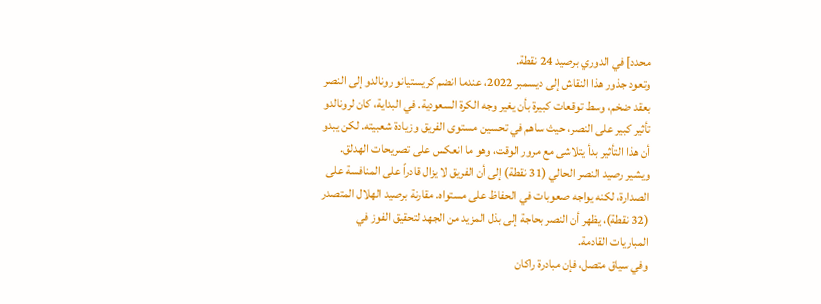محدد] في الدوري برصيد 24 نقطة.
وتعود جذور هذا النقاش إلى ديسمبر 2022، عندما انضم كريستيانو رونالدو إلى النصر بعقد ضخم، وسط توقعات كبيرة بأن يغير وجه الكرة السعودية. في البداية، كان لرونالدو تأثير كبير على النصر، حيث ساهم في تحسين مستوى الفريق وزيادة شعبيته. لكن يبدو أن هذا التأثير بدأ يتلاشى مع مرور الوقت، وهو ما انعكس على تصريحات الهدلق.
ويشير رصيد النصر الحالي (31 نقطة) إلى أن الفريق لا يزال قادراً على المنافسة على الصدارة، لكنه يواجه صعوبات في الحفاظ على مستواه. مقارنة برصيد الهلال المتصدر (32 نقطة)، يظهر أن النصر بحاجة إلى بذل المزيد من الجهد لتحقيق الفوز في المباريات القادمة.
وفي سياق متصل، فإن مبادرة راكان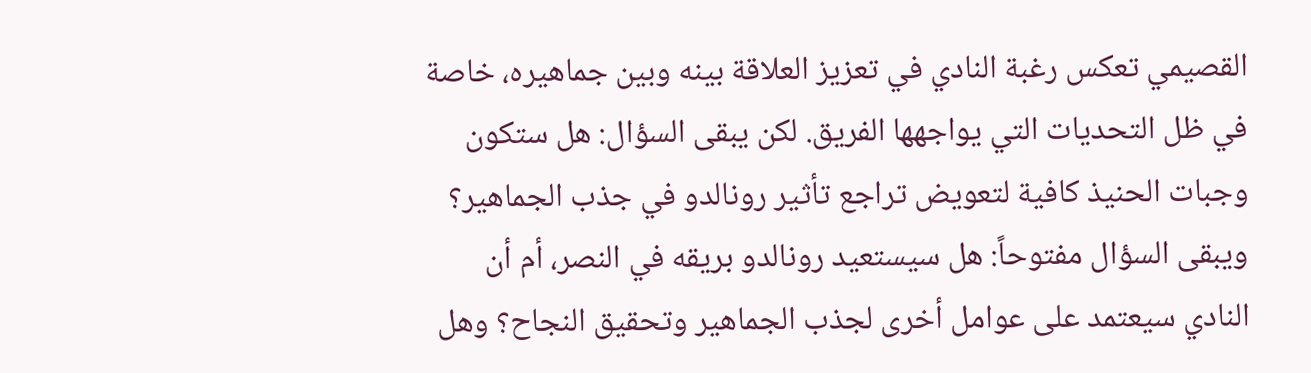القصيمي تعكس رغبة النادي في تعزيز العلاقة بينه وبين جماهيره، خاصة في ظل التحديات التي يواجهها الفريق. لكن يبقى السؤال: هل ستكون وجبات الحنيذ كافية لتعويض تراجع تأثير رونالدو في جذب الجماهير؟
ويبقى السؤال مفتوحاً: هل سيستعيد رونالدو بريقه في النصر، أم أن النادي سيعتمد على عوامل أخرى لجذب الجماهير وتحقيق النجاح؟ وهل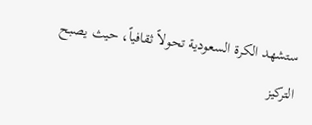ستشهد الكرة السعودية تحولاً ثقافياً، حيث يصبح التركيز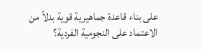على بناء قاعدة جماهيرية قوية بدلاً من الاعتماد على النجومية الفردية؟